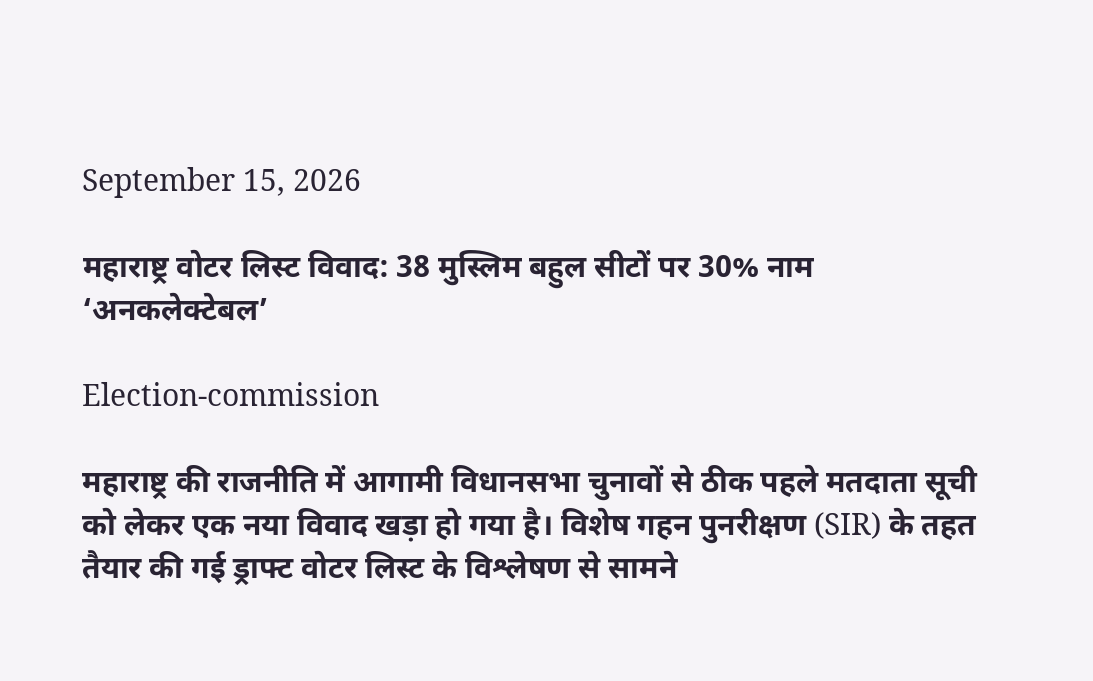September 15, 2026

महाराष्ट्र वोटर लिस्ट विवाद: 38 मुस्लिम बहुल सीटों पर 30% नाम ‘अनकलेक्टेबल’

Election-commission

महाराष्ट्र की राजनीति में आगामी विधानसभा चुनावों से ठीक पहले मतदाता सूची को लेकर एक नया विवाद खड़ा हो गया है। विशेष गहन पुनरीक्षण (SIR) के तहत तैयार की गई ड्राफ्ट वोटर लिस्ट के विश्लेषण से सामने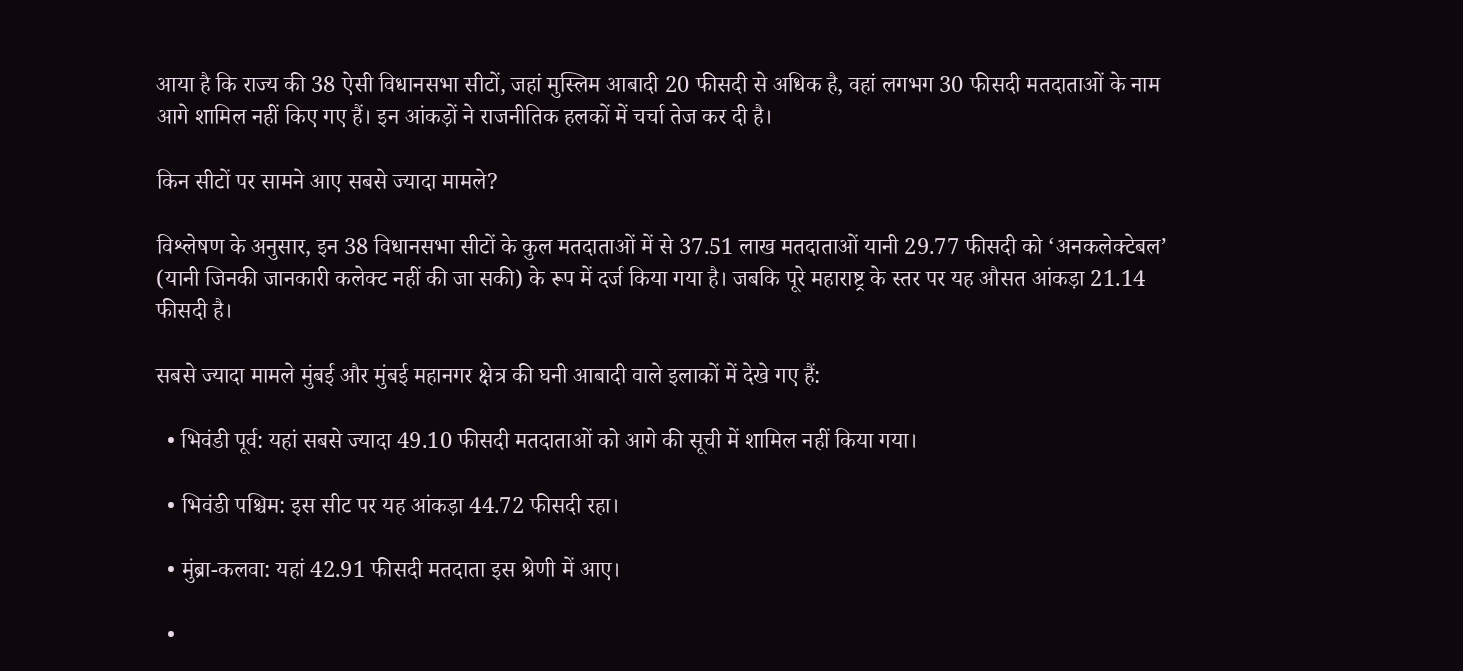आया है कि राज्य की 38 ऐसी विधानसभा सीटों, जहां मुस्लिम आबादी 20 फीसदी से अधिक है, वहां लगभग 30 फीसदी मतदाताओं के नाम आगे शामिल नहीं किए गए हैं। इन आंकड़ों ने राजनीतिक हलकों में चर्चा तेज कर दी है।

किन सीटों पर सामने आए सबसे ज्यादा मामले?

विश्लेषण के अनुसार, इन 38 विधानसभा सीटों के कुल मतदाताओं में से 37.51 लाख मतदाताओं यानी 29.77 फीसदी को ‘अनकलेक्टेबल’ (यानी जिनकी जानकारी कलेक्ट नहीं की जा सकी) के रूप में दर्ज किया गया है। जबकि पूरे महाराष्ट्र के स्तर पर यह औसत आंकड़ा 21.14 फीसदी है।

सबसे ज्यादा मामले मुंबई और मुंबई महानगर क्षेत्र की घनी आबादी वाले इलाकों में देखे गए हैं:

  • भिवंडी पूर्व: यहां सबसे ज्यादा 49.10 फीसदी मतदाताओं को आगे की सूची में शामिल नहीं किया गया।

  • भिवंडी पश्चिम: इस सीट पर यह आंकड़ा 44.72 फीसदी रहा।

  • मुंब्रा-कलवा: यहां 42.91 फीसदी मतदाता इस श्रेणी में आए।

  •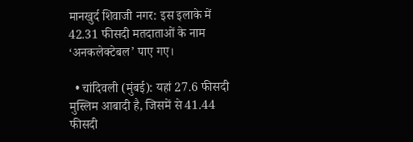मानखुर्द शिवाजी नगर: इस इलाके में 42.31 फीसदी मतदाताओं के नाम ‘अनकलेक्टेबल’ पाए गए।

  • चांदिवली (मुंबई): यहां 27.6 फीसदी मुस्लिम आबादी है, जिसमें से 41.44 फीसदी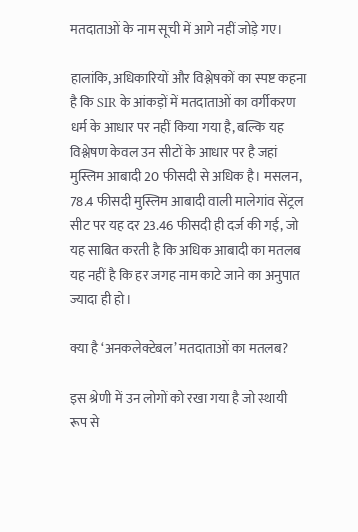मतदाताओं के नाम सूची में आगे नहीं जोड़े गए।

हालांकि, अधिकारियों और विश्लेषकों का स्पष्ट कहना है कि SIR के आंकड़ों में मतदाताओं का वर्गीकरण धर्म के आधार पर नहीं किया गया है, बल्कि यह विश्लेषण केवल उन सीटों के आधार पर है जहां मुस्लिम आबादी 20 फीसदी से अधिक है। मसलन, 78.4 फीसदी मुस्लिम आबादी वाली मालेगांव सेंट्रल सीट पर यह दर 23.46 फीसदी ही दर्ज की गई, जो यह साबित करती है कि अधिक आबादी का मतलब यह नहीं है कि हर जगह नाम काटे जाने का अनुपात ज्यादा ही हो।

क्या है ‘अनकलेक्टेबल’ मतदाताओं का मतलब?

इस श्रेणी में उन लोगों को रखा गया है जो स्थायी रूप से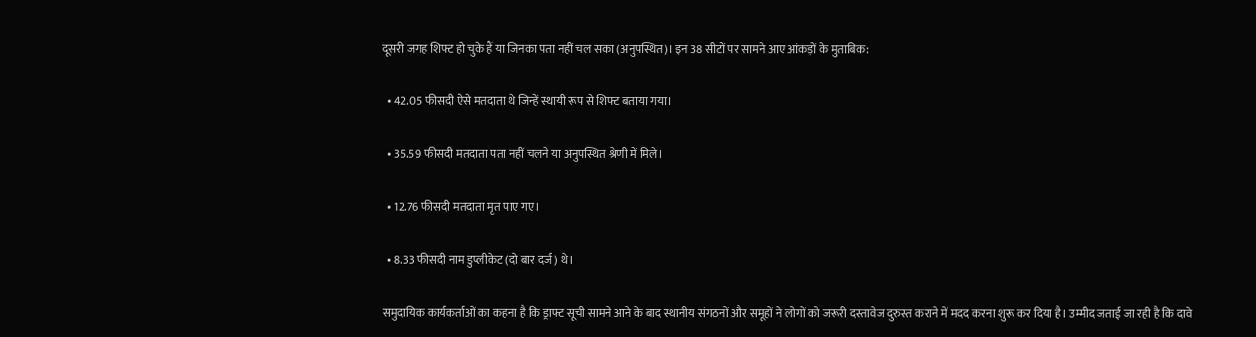दूसरी जगह शिफ्ट हो चुके हैं या जिनका पता नहीं चल सका (अनुपस्थित)। इन 38 सीटों पर सामने आए आंकड़ों के मुताबिक:

  • 42.05 फीसदी ऐसे मतदाता थे जिन्हें स्थायी रूप से शिफ्ट बताया गया।

  • 35.59 फीसदी मतदाता पता नहीं चलने या अनुपस्थित श्रेणी में मिले।

  • 12.76 फीसदी मतदाता मृत पाए गए।

  • 8.33 फीसदी नाम डुप्लीकेट (दो बार दर्ज) थे।

समुदायिक कार्यकर्ताओं का कहना है कि ड्राफ्ट सूची सामने आने के बाद स्थानीय संगठनों और समूहों ने लोगों को जरूरी दस्तावेज दुरुस्त कराने में मदद करना शुरू कर दिया है। उम्मीद जताई जा रही है कि दावे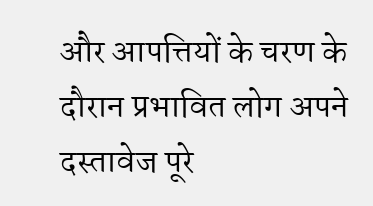और आपत्तियों के चरण के दौरान प्रभावित लोग अपने दस्तावेज पूरे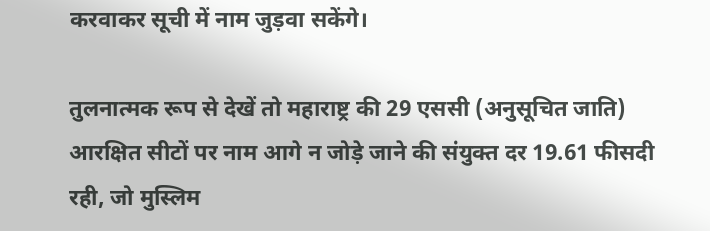करवाकर सूची में नाम जुड़वा सकेंगे।

तुलनात्मक रूप से देखें तो महाराष्ट्र की 29 एससी (अनुसूचित जाति) आरक्षित सीटों पर नाम आगे न जोड़े जाने की संयुक्त दर 19.61 फीसदी रही, जो मुस्लिम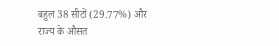बहुल 38 सीटों (29.77%) और राज्य के औसत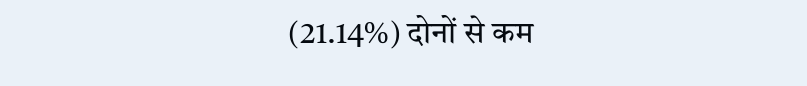(21.14%) दोनों से कम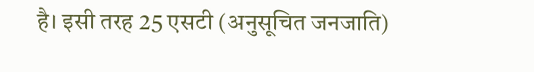है। इसी तरह 25 एसटी (अनुसूचित जनजाति)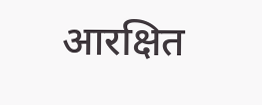आरक्षित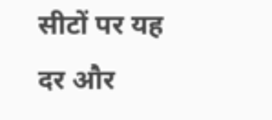सीटों पर यह दर और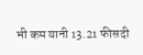भी कम यानी 13.21 फीसदी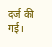दर्ज की गई।